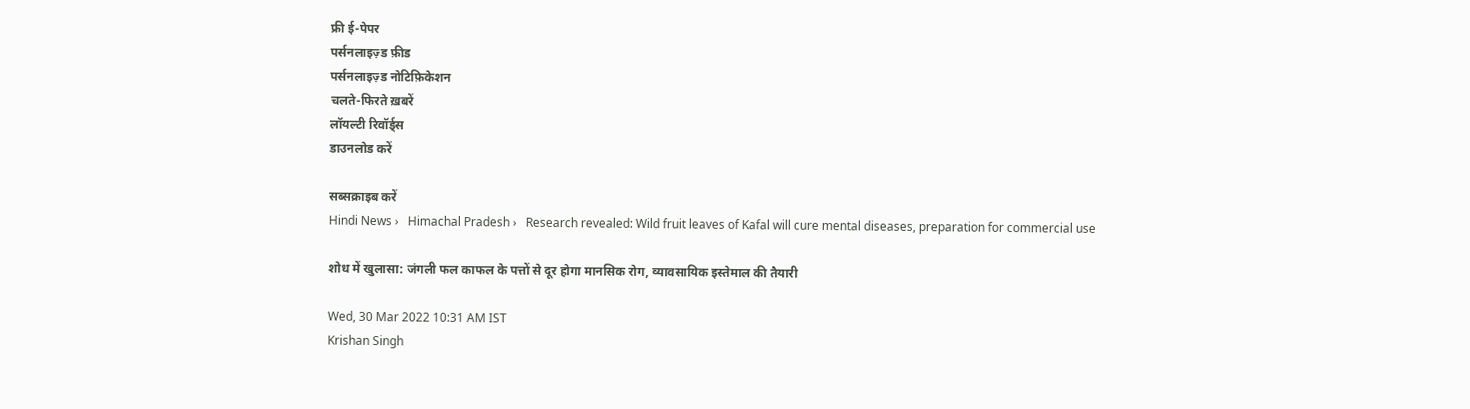फ्री ई-पेपर
पर्सनलाइज़्ड फ़ीड
पर्सनलाइज़्ड नोटिफ़िकेशन
चलते-फिरते ख़बरें
लॉयल्टी रिवॉर्ड्स
डाउनलोड करें

सब्सक्राइब करें
Hindi News ›   Himachal Pradesh ›   Research revealed: Wild fruit leaves of Kafal will cure mental diseases, preparation for commercial use

शोध में खुलासा: जंगली फल काफल के पत्तों से दूर होगा मानसिक रोग, व्यावसायिक इस्तेमाल की तैयारी

Wed, 30 Mar 2022 10:31 AM IST
Krishan Singh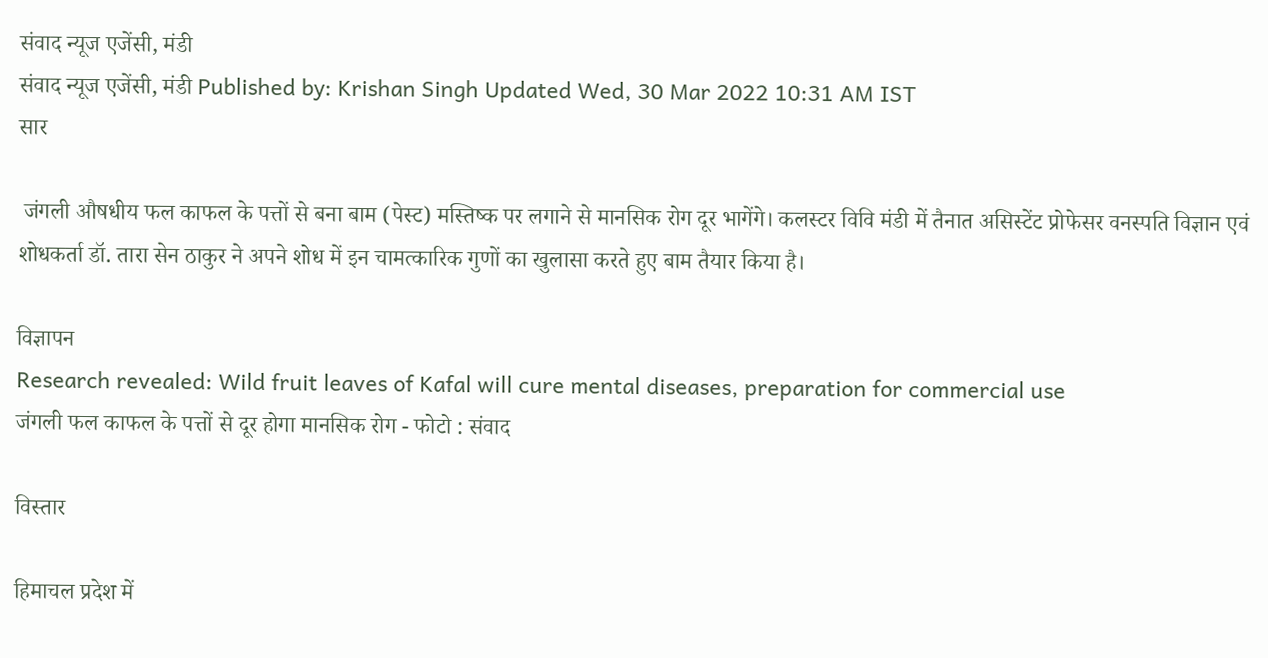संवाद न्यूज एजेंसी, मंडी
संवाद न्यूज एजेंसी, मंडी Published by: Krishan Singh Updated Wed, 30 Mar 2022 10:31 AM IST
सार

 जंगली औषधीय फल काफल के पत्तों से बना बाम (पेस्ट) मस्तिष्क पर लगाने से मानसिक रोग दूर भागेंगे। कलस्टर विवि मंडी में तैनात असिस्टेंट प्रोफेसर वनस्पति विज्ञान एवं शोधकर्ता डॉ. तारा सेन ठाकुर ने अपने शोध में इन चामत्कारिक गुणों का खुलासा करते हुए बाम तैयार किया है।

विज्ञापन
Research revealed: Wild fruit leaves of Kafal will cure mental diseases, preparation for commercial use
जंगली फल काफल के पत्तों से दूर होगा मानसिक रोग - फोटो : संवाद

विस्तार

हिमाचल प्रदेश में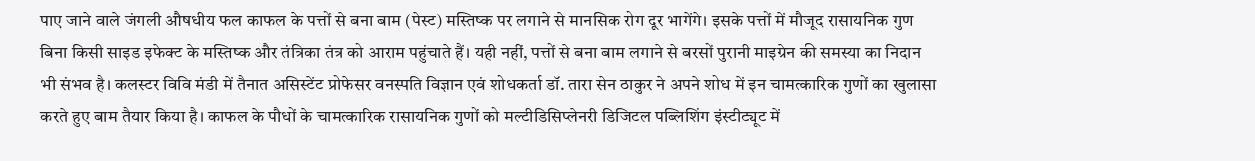पाए जाने वाले जंगली औषधीय फल काफल के पत्तों से बना बाम (पेस्ट) मस्तिष्क पर लगाने से मानसिक रोग दूर भागेंगे। इसके पत्तों में मौजूद रासायनिक गुण बिना किसी साइड इफेक्ट के मस्तिष्क और तंत्रिका तंत्र को आराम पहुंचाते हैं। यही नहीं, पत्तों से बना बाम लगाने से बरसों पुरानी माइग्रेन की समस्या का निदान भी संभव है। कलस्टर विवि मंडी में तैनात असिस्टेंट प्रोफेसर वनस्पति विज्ञान एवं शोधकर्ता डॉ. तारा सेन ठाकुर ने अपने शोध में इन चामत्कारिक गुणों का खुलासा करते हुए बाम तैयार किया है। काफल के पौधों के चामत्कारिक रासायनिक गुणों को मल्टीडिसिप्लेनरी डिजिटल पब्लिशिंग इंस्टीट्यूट में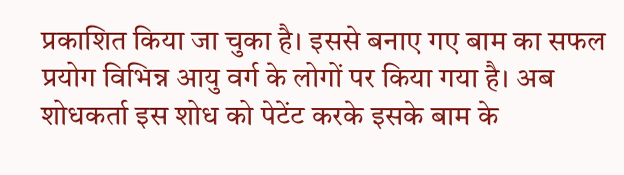प्रकाशित किया जा चुका है। इससे बनाए गए बाम का सफल प्रयोग विभिन्न आयु वर्ग के लोगों पर किया गया है। अब शोधकर्ता इस शोध को पेटेंट करके इसके बाम के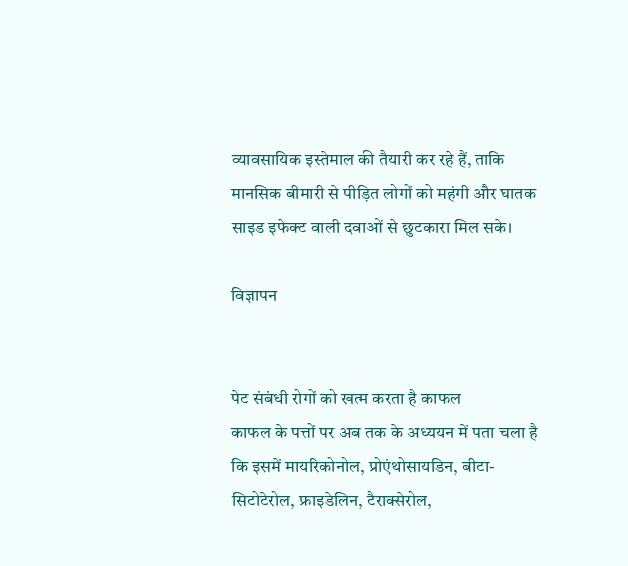व्यावसायिक इस्तेमाल की तैयारी कर रहे हैं, ताकि मानसिक बीमारी से पीड़ित लोगों को महंगी और घातक साइड इफेक्ट वाली दवाओं से छुटकारा मिल सके।

विज्ञापन


पेट संबंधी रोगों को खत्म करता है काफल
काफल के पत्तों पर अब तक के अध्ययन में पता चला है कि इसमें मायरिकोनोल, प्रोएंथोसायडिन, बीटा-सिटोटेरोल, फ्राइडेलिन, टैराक्सेरोल,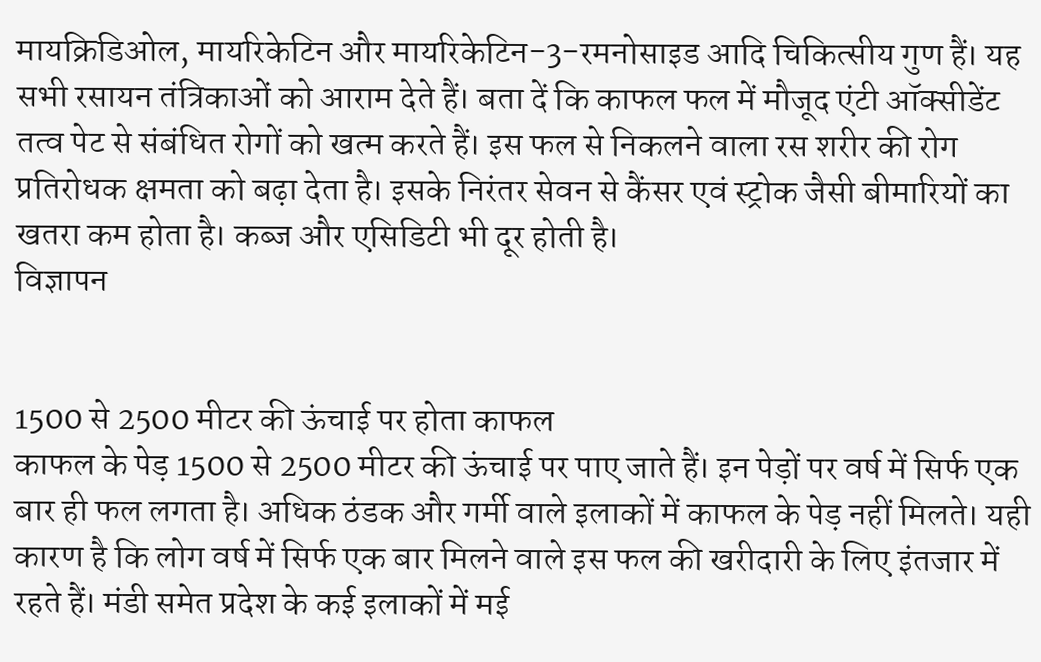मायक्रिडिओल, मायरिकेटिन और मायरिकेटिन-3-रमनोसाइड आदि चिकित्सीय गुण हैं। यह सभी रसायन तंत्रिकाओं को आराम देते हैं। बता दें कि काफल फल में मौजूद एंटी ऑक्सीडेंट तत्व पेट से संबंधित रोगों को खत्म करते हैं। इस फल से निकलने वाला रस शरीर की रोग प्रतिरोधक क्षमता को बढ़ा देता है। इसके निरंतर सेवन से कैंसर एवं स्ट्रोक जैसी बीमारियों का खतरा कम होता है। कब्ज और एसिडिटी भी दूर होती है।
विज्ञापन


1500 से 2500 मीटर की ऊंचाई पर होता काफल
काफल के पेड़ 1500 से 2500 मीटर की ऊंचाई पर पाए जाते हैं। इन पेड़ों पर वर्ष में सिर्फ एक बार ही फल लगता है। अधिक ठंडक और गर्मी वाले इलाकों में काफल के पेड़ नहीं मिलते। यही कारण है कि लोग वर्ष में सिर्फ एक बार मिलने वाले इस फल की खरीदारी के लिए इंतजार में रहते हैं। मंडी समेत प्रदेश के कई इलाकों में मई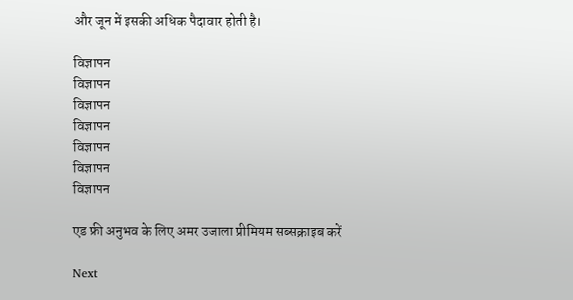और जून में इसकी अधिक पैदावार होती है।

विज्ञापन
विज्ञापन
विज्ञापन
विज्ञापन
विज्ञापन
विज्ञापन
विज्ञापन

एड फ्री अनुभव के लिए अमर उजाला प्रीमियम सब्सक्राइब करें

Next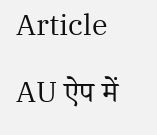Article

AU ऐप में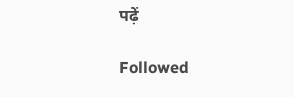पढ़ें

Followed